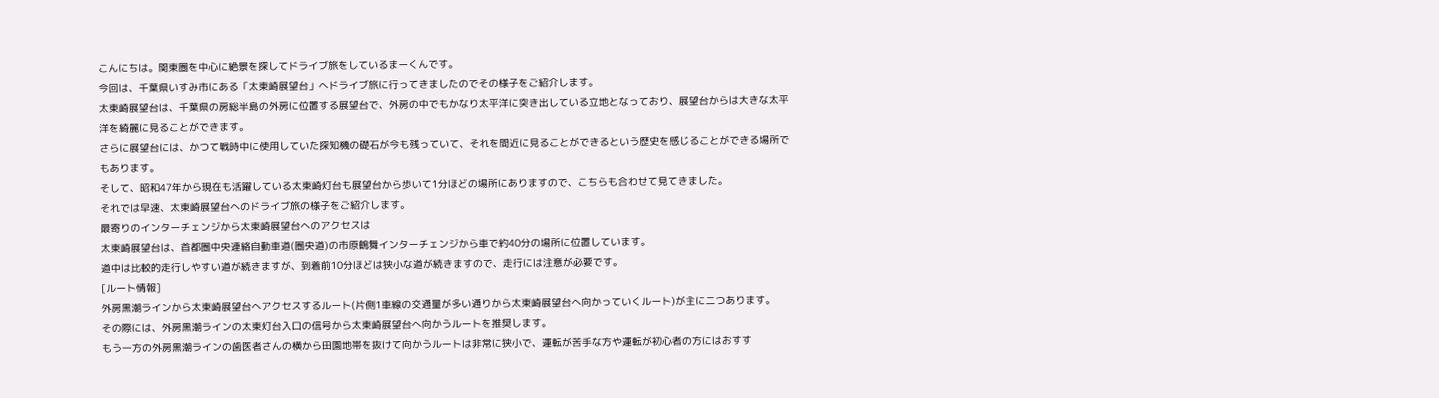こんにちは。関東圏を中心に絶景を探してドライブ旅をしているまーくんです。
今回は、千葉県いすみ市にある「太東崎展望台」へドライブ旅に行ってきましたのでその様子をご紹介します。
太東崎展望台は、千葉県の房総半島の外房に位置する展望台で、外房の中でもかなり太平洋に突き出している立地となっており、展望台からは大きな太平洋を綺麗に見ることができます。
さらに展望台には、かつて戦時中に使用していた探知機の礎石が今も残っていて、それを間近に見ることができるという歴史を感じることができる場所でもあります。
そして、昭和47年から現在も活躍している太東崎灯台も展望台から歩いて1分ほどの場所にありますので、こちらも合わせて見てきました。
それでは早速、太東崎展望台へのドライブ旅の様子をご紹介します。
最寄りのインターチェンジから太東崎展望台へのアクセスは
太東崎展望台は、首都圏中央連絡自動車道(圏央道)の市原鶴舞インターチェンジから車で約40分の場所に位置しています。
道中は比較的走行しやすい道が続きますが、到着前10分ほどは狭小な道が続きますので、走行には注意が必要です。
[ルート情報]
外房黒潮ラインから太東崎展望台へアクセスするルート(片側1車線の交通量が多い通りから太東崎展望台へ向かっていくルート)が主に二つあります。
その際には、外房黒潮ラインの太東灯台入口の信号から太東崎展望台へ向かうルートを推奨します。
もう一方の外房黒潮ラインの歯医者さんの横から田園地帯を抜けて向かうルートは非常に狭小で、運転が苦手な方や運転が初心者の方にはおすす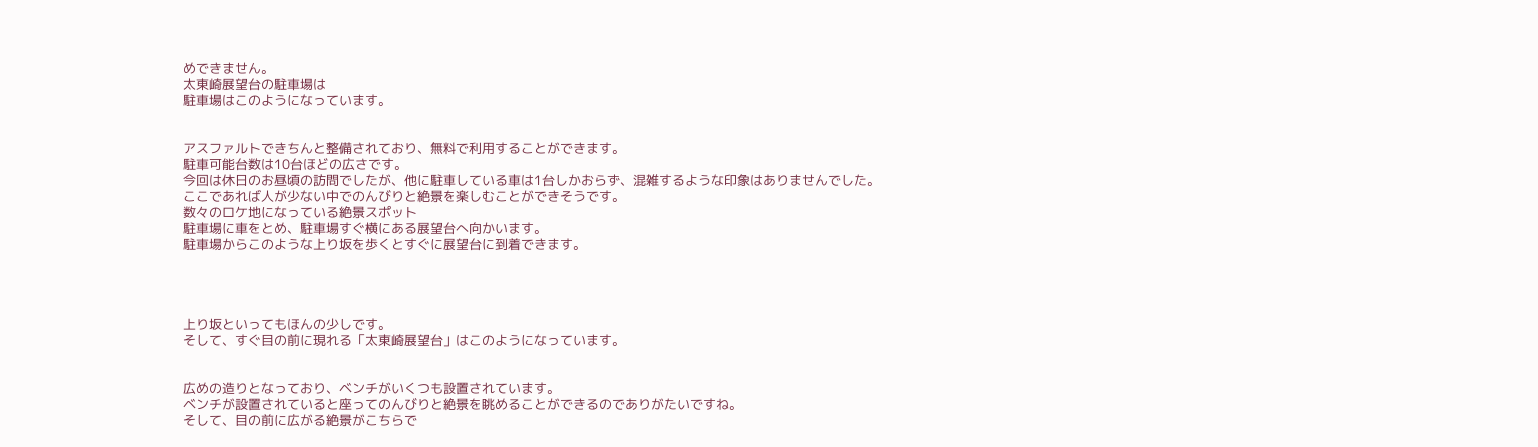めできません。
太東崎展望台の駐車場は
駐車場はこのようになっています。


アスファルトできちんと整備されており、無料で利用することができます。
駐車可能台数は10台ほどの広さです。
今回は休日のお昼頃の訪問でしたが、他に駐車している車は1台しかおらず、混雑するような印象はありませんでした。
ここであれば人が少ない中でのんびりと絶景を楽しむことができそうです。
数々のロケ地になっている絶景スポット
駐車場に車をとめ、駐車場すぐ横にある展望台へ向かいます。
駐車場からこのような上り坂を歩くとすぐに展望台に到着できます。




上り坂といってもほんの少しです。
そして、すぐ目の前に現れる「太東崎展望台」はこのようになっています。


広めの造りとなっており、ベンチがいくつも設置されています。
ベンチが設置されていると座ってのんびりと絶景を眺めることができるのでありがたいですね。
そして、目の前に広がる絶景がこちらで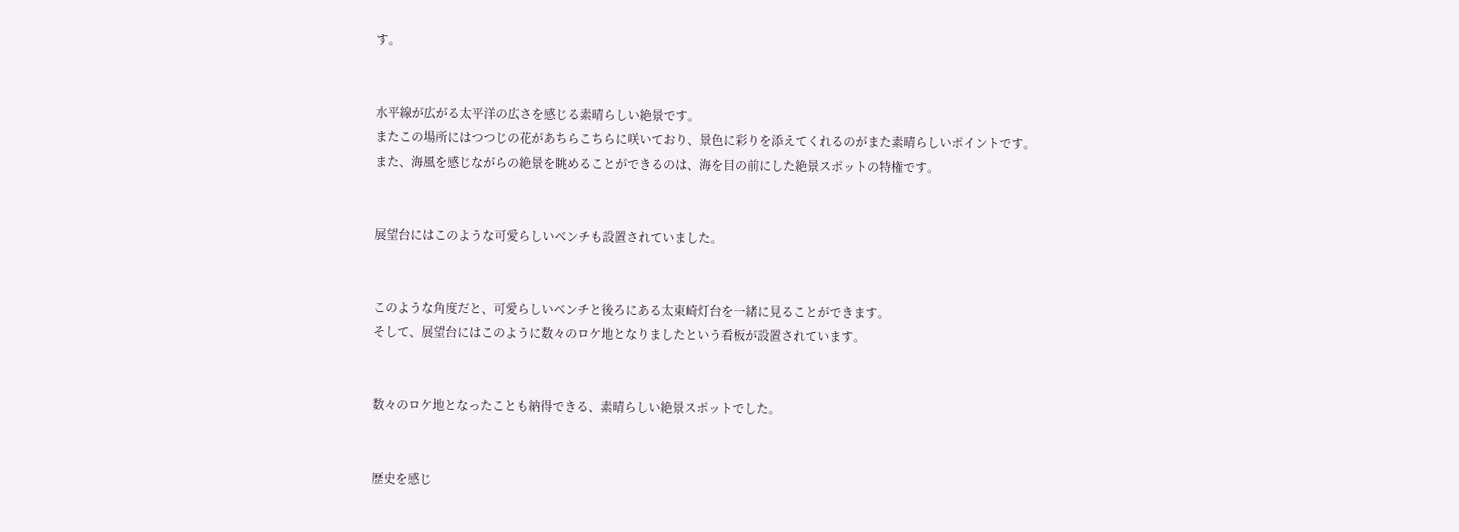す。


水平線が広がる太平洋の広さを感じる素晴らしい絶景です。
またこの場所にはつつじの花があちらこちらに咲いており、景色に彩りを添えてくれるのがまた素晴らしいポイントです。
また、海風を感じながらの絶景を眺めることができるのは、海を目の前にした絶景スポットの特権です。


展望台にはこのような可愛らしいベンチも設置されていました。


このような角度だと、可愛らしいベンチと後ろにある太東崎灯台を一緒に見ることができます。
そして、展望台にはこのように数々のロケ地となりましたという看板が設置されています。


数々のロケ地となったことも納得できる、素晴らしい絶景スポットでした。


歴史を感じ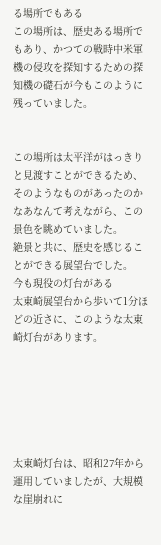る場所でもある
この場所は、歴史ある場所でもあり、かつての戦時中米軍機の侵攻を探知するための探知機の礎石が今もこのように残っていました。


この場所は太平洋がはっきりと見渡すことができるため、そのようなものがあったのかなあなんて考えながら、この景色を眺めていました。
絶景と共に、歴史を感じることができる展望台でした。
今も現役の灯台がある
太東崎展望台から歩いて1分ほどの近さに、このような太東崎灯台があります。






太東崎灯台は、昭和27年から運用していましたが、大規模な崖崩れに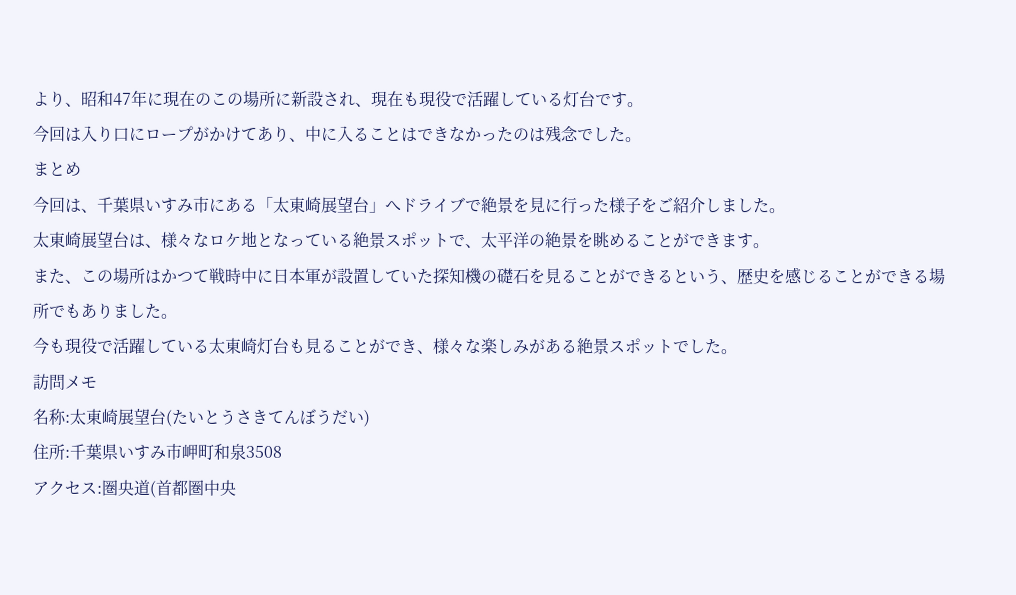より、昭和47年に現在のこの場所に新設され、現在も現役で活躍している灯台です。
今回は入り口にロープがかけてあり、中に入ることはできなかったのは残念でした。
まとめ
今回は、千葉県いすみ市にある「太東崎展望台」へドライブで絶景を見に行った様子をご紹介しました。
太東崎展望台は、様々なロケ地となっている絶景スポットで、太平洋の絶景を眺めることができます。
また、この場所はかつて戦時中に日本軍が設置していた探知機の礎石を見ることができるという、歴史を感じることができる場所でもありました。
今も現役で活躍している太東崎灯台も見ることができ、様々な楽しみがある絶景スポットでした。
訪問メモ
名称:太東崎展望台(たいとうさきてんぼうだい)
住所:千葉県いすみ市岬町和泉3508
アクセス:圏央道(首都圏中央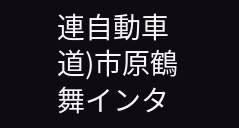連自動車道)市原鶴舞インタ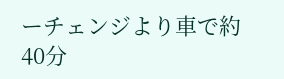ーチェンジより車で約40分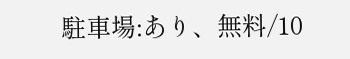駐車場:あり、無料/10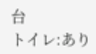台
トイレ:あり